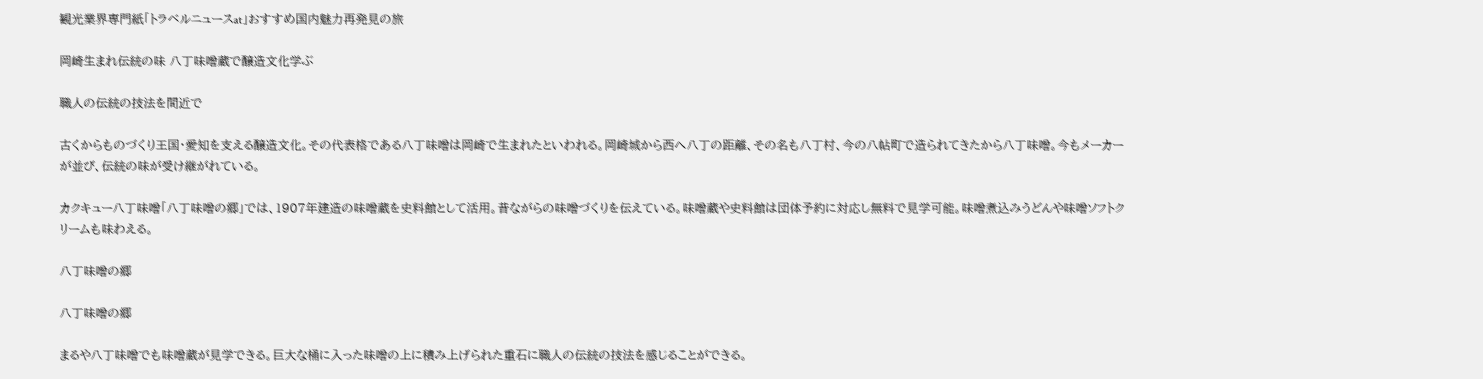観光業界専門紙「トラベルニュースat」おすすめ国内魅力再発見の旅

岡崎生まれ伝統の味 八丁味噌蔵で醸造文化学ぶ

職人の伝統の技法を間近で

古くからものづくり王国・愛知を支える醸造文化。その代表格である八丁味噌は岡崎で生まれたといわれる。岡崎城から西へ八丁の距離、その名も八丁村、今の八帖町で造られてきたから八丁味噌。今もメーカーが並び、伝統の味が受け継がれている。

カクキュー八丁味噌「八丁味噌の郷」では、1907年建造の味噌蔵を史料館として活用。昔ながらの味噌づくりを伝えている。味噌蔵や史料館は団体予約に対応し無料で見学可能。味噌煮込みうどんや味噌ソフトクリームも味わえる。

八丁味噌の郷

八丁味噌の郷

まるや八丁味噌でも味噌蔵が見学できる。巨大な桶に入った味噌の上に積み上げられた重石に職人の伝統の技法を感じることができる。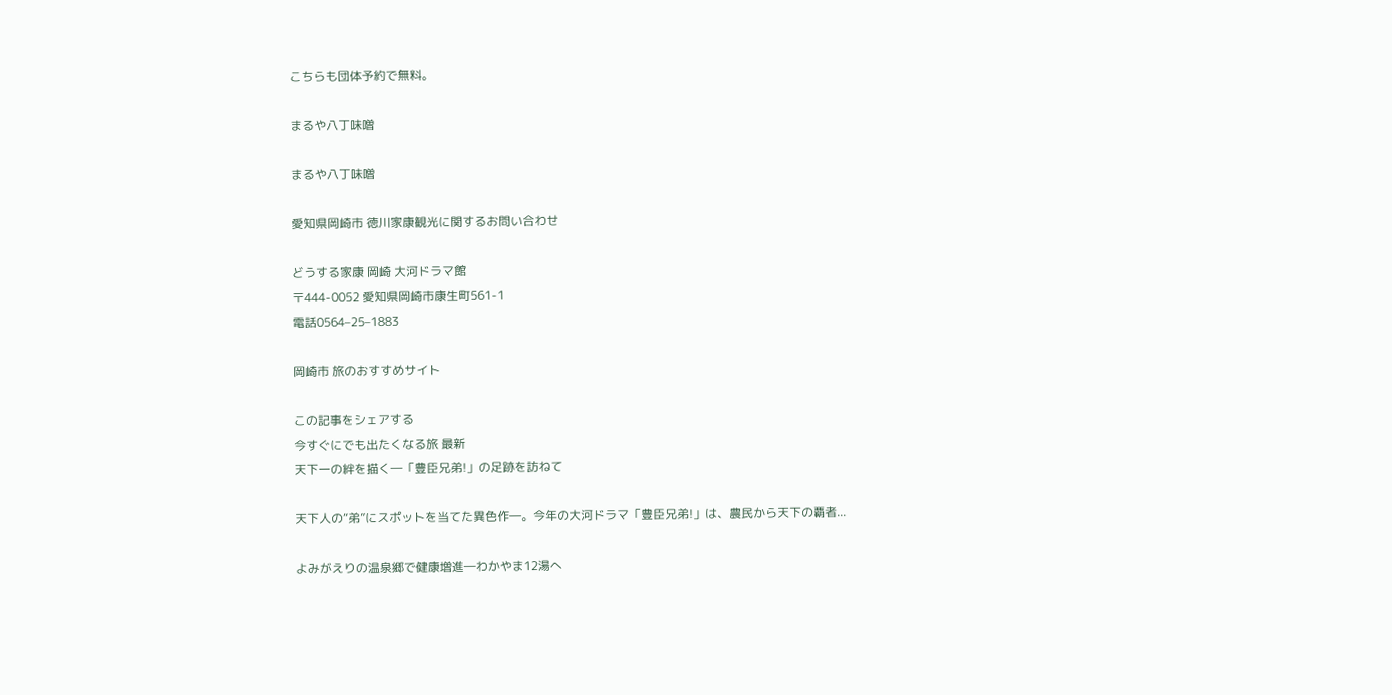こちらも団体予約で無料。

まるや八丁味噌

まるや八丁味噌

愛知県岡崎市 徳川家康観光に関するお問い合わせ

どうする家康 岡崎 大河ドラマ館
〒444-0052 愛知県岡崎市康生町561-1
電話0564–25–1883

岡崎市 旅のおすすめサイト

この記事をシェアする
今すぐにでも出たくなる旅 最新
天下一の絆を描く―「豊臣兄弟!」の足跡を訪ねて

天下人の“弟”にスポットを当てた異色作―。今年の大河ドラマ「豊臣兄弟!」は、農民から天下の覇者...

よみがえりの温泉郷で健康増進―わかやま12湯へ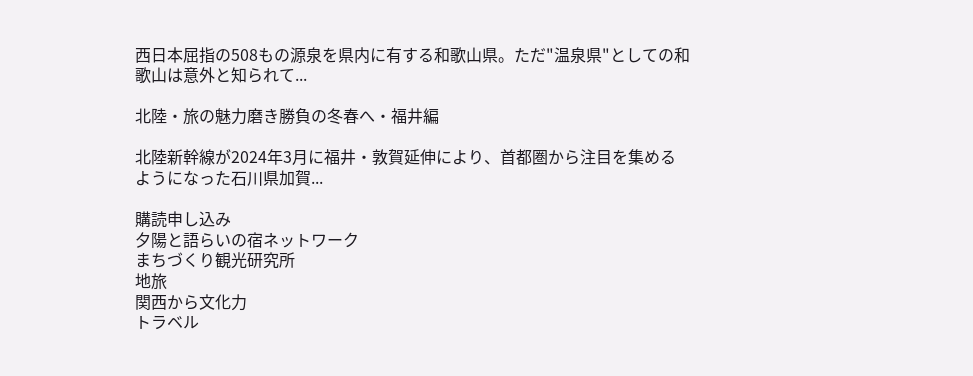西日本屈指の508もの源泉を県内に有する和歌山県。ただ"温泉県"としての和歌山は意外と知られて...

北陸・旅の魅力磨き勝負の冬春へ・福井編

北陸新幹線が2024年3月に福井・敦賀延伸により、首都圏から注目を集めるようになった石川県加賀...

購読申し込み
夕陽と語らいの宿ネットワーク
まちづくり観光研究所
地旅
関西から文化力
トラベル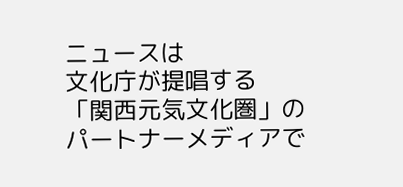ニュースは
文化庁が提唱する
「関西元気文化圏」の
パートナーメディアで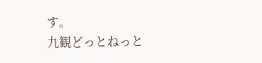す。
九観どっとねっと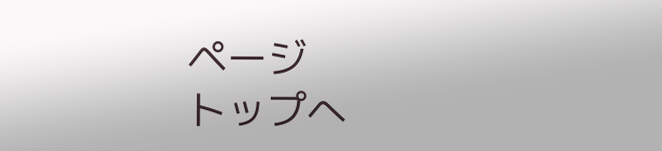ページ
トップへ